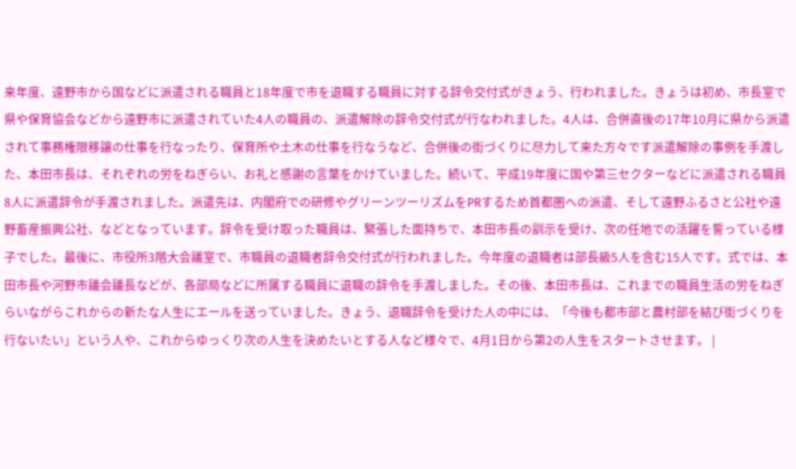来年度、遠野市から国などに派遣される職員と18年度で市を退職する職員に対する辞令交付式がきょう、行われました。きょうは初め、市長室で県や保育協会などから遠野市に派遣されていた4人の職員の、派遣解除の辞令交付式が行なわれました。4人は、合併直後の17年10月に県から派遣されて事務権限移譲の仕事を行なったり、保育所や土木の仕事を行なうなど、合併後の街づくりに尽力して来た方々です派遣解除の事例を手渡した、本田市長は、それぞれの労をねぎらい、お礼と感謝の言葉をかけていました。続いて、平成19年度に国や第三セクターなどに派遣される職員8人に派遣辞令が手渡されました。派遣先は、内閣府での研修やグリーンツーリズムをPRするため首都圏への派遣、そして遠野ふるさと公社や遠野畜産振興公社、などとなっています。辞令を受け取った職員は、緊張した面持ちで、本田市長の訓示を受け、次の任地での活躍を誓っている様子でした。最後に、市役所3階大会議室で、市職員の退職者辞令交付式が行われました。今年度の退職者は部長級5人を含む15人です。式では、本田市長や河野市議会議長などが、各部局などに所属する職員に退職の辞令を手渡しました。その後、本田市長は、これまでの職員生活の労をねぎらいながらこれからの新たな人生にエールを送っていました。きょう、退職辞令を受けた人の中には、「今後も都市部と農村部を結び街づくりを行ないたい」という人や、これからゆっくり次の人生を決めたいとする人など様々で、4月1日から第2の人生をスタートさせます。 |